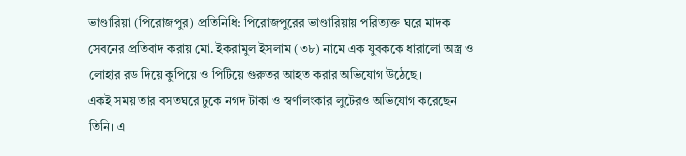ভাণ্ডারিয়া (পিরোজপুর) প্রতিনিধি: পিরোজপুরের ভাণ্ডারিয়ায় পরিত্যক্ত ঘরে মাদক সেবনের প্রতিবাদ করায় মো. ইকরামুল ইসলাম (৩৮) নামে এক যুবককে ধারালো অস্ত্র ও লোহার রড দিয়ে কুপিয়ে ও পিটিয়ে গুরুতর আহত করার অভিযোগ উঠেছে।
একই সময় তার বসতঘরে ঢুকে নগদ টাকা ও স্বর্ণালংকার লুটেরও অভিযোগ করেছেন তিনি। এ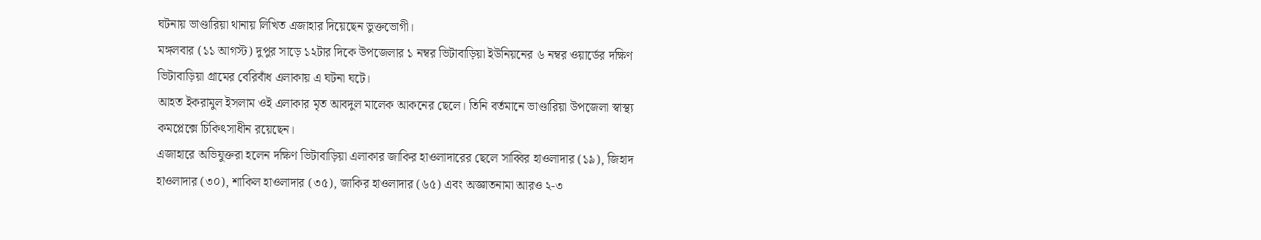ঘটনায় ভাণ্ডারিয়া থানায় লিখিত এজাহার দিয়েছেন ভুক্তভোগী।
মঙ্গলবার (১১ আগস্ট) দুপুর সাড়ে ১২টার দিকে উপজেলার ১ নম্বর ভিটাবাড়িয়া ইউনিয়নের ৬ নম্বর ওয়ার্ডের দক্ষিণ ভিটাবাড়িয়া গ্রামের বেরিবাঁধ এলাকায় এ ঘটনা ঘটে।
আহত ইকরামুল ইসলাম ওই এলাকার মৃত আবদুল মালেক আকনের ছেলে। তিনি বর্তমানে ভাণ্ডারিয়া উপজেলা স্বাস্থ্য কমপ্লেক্সে চিকিৎসাধীন রয়েছেন।
এজাহারে অভিযুক্তরা হলেন দক্ষিণ ভিটাবাড়িয়া এলাকার জাকির হাওলাদারের ছেলে সাব্বির হাওলাদার (১৯), জিহাদ হাওলাদার (৩০), শাকিল হাওলাদার (৩৫), জাকির হাওলাদার (৬৫) এবং অজ্ঞাতনামা আরও ২-৩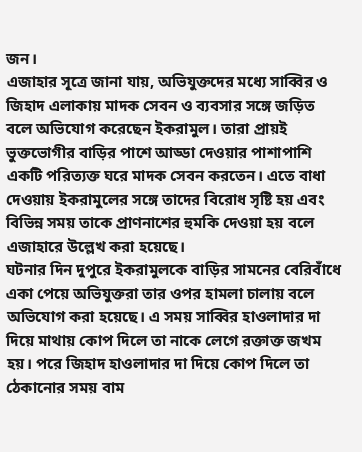জন।
এজাহার সূত্রে জানা যায়, অভিযুক্তদের মধ্যে সাব্বির ও জিহাদ এলাকায় মাদক সেবন ও ব্যবসার সঙ্গে জড়িত বলে অভিযোগ করেছেন ইকরামুল। তারা প্রায়ই ভুক্তভোগীর বাড়ির পাশে আড্ডা দেওয়ার পাশাপাশি একটি পরিত্যক্ত ঘরে মাদক সেবন করতেন। এতে বাধা দেওয়ায় ইকরামুলের সঙ্গে তাদের বিরোধ সৃষ্টি হয় এবং বিভিন্ন সময় তাকে প্রাণনাশের হুমকি দেওয়া হয় বলে এজাহারে উল্লেখ করা হয়েছে।
ঘটনার দিন দুপুরে ইকরামুলকে বাড়ির সামনের বেরিবাঁধে একা পেয়ে অভিযুক্তরা তার ওপর হামলা চালায় বলে অভিযোগ করা হয়েছে। এ সময় সাব্বির হাওলাদার দা দিয়ে মাথায় কোপ দিলে তা নাকে লেগে রক্তাক্ত জখম হয়। পরে জিহাদ হাওলাদার দা দিয়ে কোপ দিলে তা ঠেকানোর সময় বাম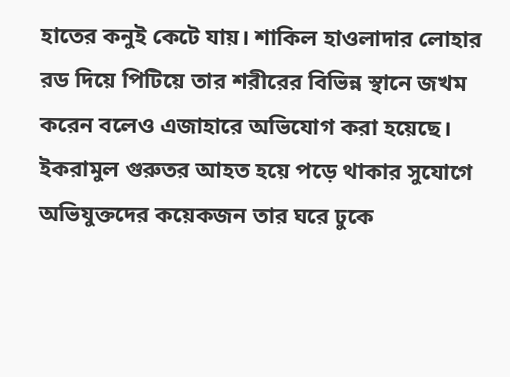হাতের কনুই কেটে যায়। শাকিল হাওলাদার লোহার রড দিয়ে পিটিয়ে তার শরীরের বিভিন্ন স্থানে জখম করেন বলেও এজাহারে অভিযোগ করা হয়েছে।
ইকরামুল গুরুতর আহত হয়ে পড়ে থাকার সুযোগে অভিযুক্তদের কয়েকজন তার ঘরে ঢুকে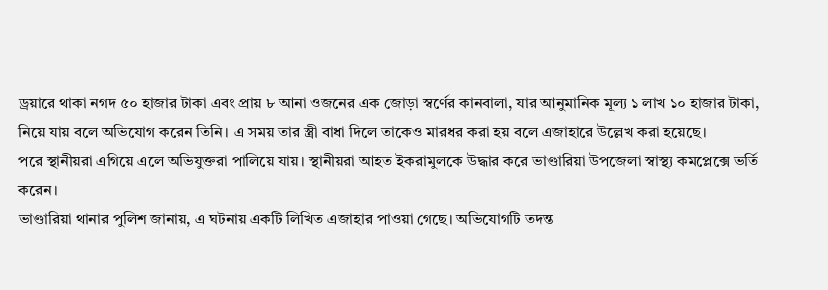ড্রয়ারে থাকা নগদ ৫০ হাজার টাকা এবং প্রায় ৮ আনা ওজনের এক জোড়া স্বর্ণের কানবালা, যার আনুমানিক মূল্য ১ লাখ ১০ হাজার টাকা, নিয়ে যায় বলে অভিযোগ করেন তিনি। এ সময় তার স্ত্রী বাধা দিলে তাকেও মারধর করা হয় বলে এজাহারে উল্লেখ করা হয়েছে।
পরে স্থানীয়রা এগিয়ে এলে অভিযুক্তরা পালিয়ে যায়। স্থানীয়রা আহত ইকরামুলকে উদ্ধার করে ভাণ্ডারিয়া উপজেলা স্বাস্থ্য কমপ্লেক্সে ভর্তি করেন।
ভাণ্ডারিয়া থানার পুলিশ জানায়, এ ঘটনায় একটি লিখিত এজাহার পাওয়া গেছে। অভিযোগটি তদন্ত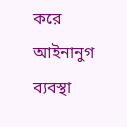করে আইনানুগ ব্যবস্থা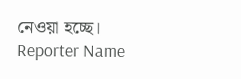নেওয়া হচ্ছে।
Reporter Name